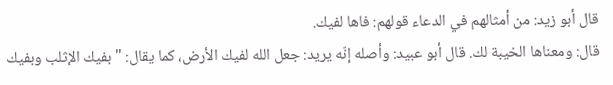قال أبو زيد: من أمثالهم في الدعاء قولهم: فاها لفيك.
قال: ومعناها الخيبة لك. قال أبو عبيد: وأصله إنّه يريد: جعل الله لفيك الأرض، كما يقال: " بفيك الإثلب وبفيك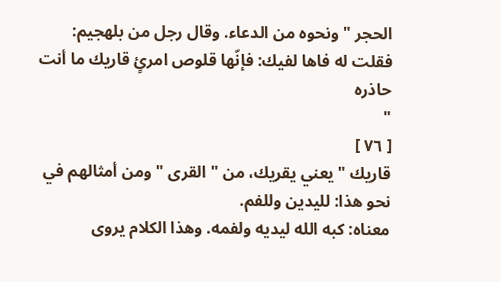الحجر " ونحوه من الدعاء. وقال رجل من بلهجيم:
فقلت له فاها لفيك: فإنّها قلوص امرئٍ قاريك ما أنت حاذره
"
[ ٧٦ ]
قاريك " يعني يقريك، من " القرى " ومن أمثالهم في نحو هذا: لليدين وللفم.
معناه: كبه الله ليديه ولفمه. وهذا الكلام يروى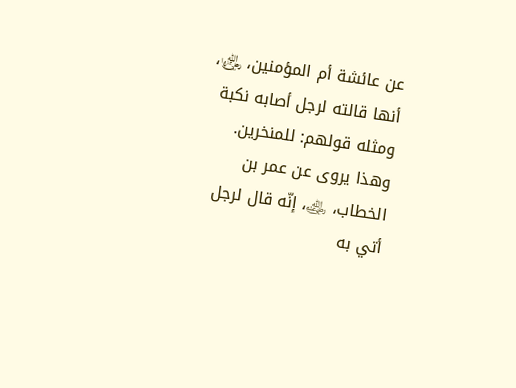عن عائشة أم المؤمنين، ﵂، أنها قالته لرجل أصابه نكبة ومثله قولهم: للمنخرين.
وهذا يروى عن عمر بن الخطاب، ﵁، إنّه قال لرجل أتي به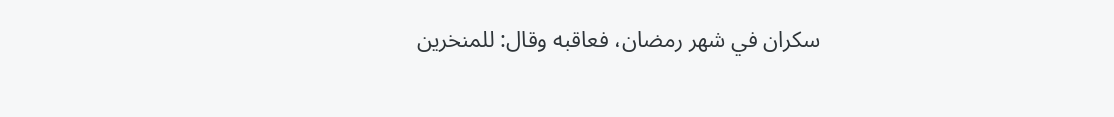سكران في شهر رمضان، فعاقبه وقال: للمنخرين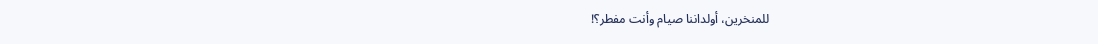للمنخرين، أولداننا صيام وأنت مفطر؟!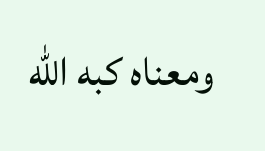ومعناه كبه الله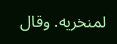لمنخريه. وقال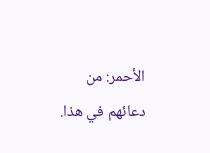الأحمر: من دعائهم في هذا.